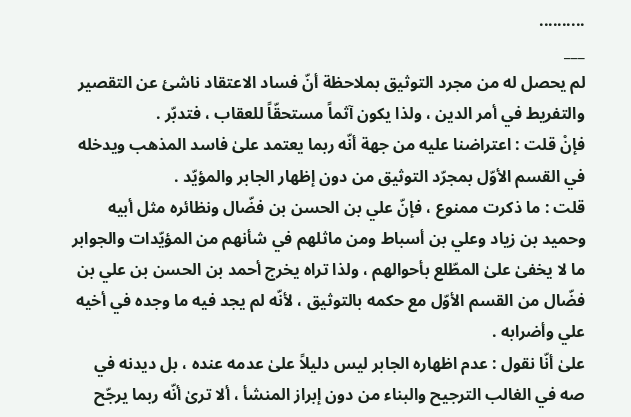..........
___
لم يحصل له من مجرد التوثيق بملاحظة أنّ فساد الاعتقاد ناشئ عن التقصير والتفريط في أمر الدين ، ولذا يكون آثماً مستحقّاً للعقاب ، فتدبّر .
فإنْ قلت : اعتراضنا عليه من جهة أنّه ربما يعتمد علىٰ فاسد المذهب ويدخله في القسم الأوّل بمجرّد التوثيق من دون إظهار الجابر والمؤيّد .
قلت : ما ذكرت ممنوع ، فإنّ علي بن الحسن بن فضّال ونظائره مثل أبيه وحميد بن زياد وعلي بن أسباط ومن ماثلهم في شأنهم من المؤيّدات والجوابر ما لا يخفىٰ علىٰ المطّلع بأحوالهم ، ولذا تراه يخرج أحمد بن الحسن بن علي بن فضّال من القسم الأوّل مع حكمه بالتوثيق ، لأنّه لم يجد فيه ما وجده في أخيه علي وأضرابه .
علىٰ أنّا نقول : عدم اظهاره الجابر ليس دليلاً علىٰ عدمه عنده ، بل ديدنه في صه في الغالب الترجيح والبناء من دون إبراز المنشأ ، ألا ترىٰ أنّه ربما يرجّح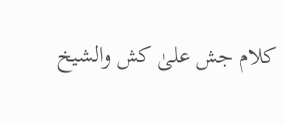كلام جش علىٰ كش والشيخ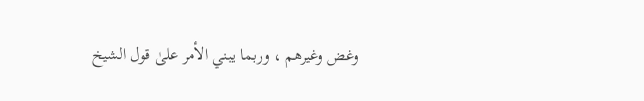وغض وغيرهم ، وربما يبني الأمر علىٰ قول الشيخ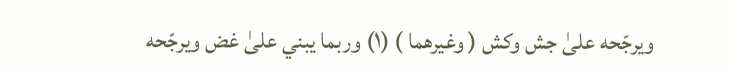ويرجّحه علىٰ جش وكش ( وغيرهما ) (١) وربما يبني علىٰ غض ويرجّحه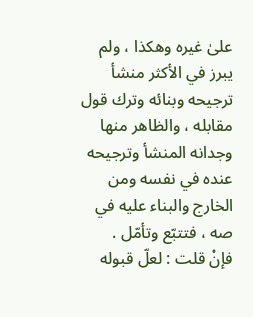علىٰ غيره وهكذا ، ولم يبرز في الأكثر منشأ ترجيحه وبنائه وترك قول مقابله ، والظاهر منها وجدانه المنشأ وترجيحه عنده في نفسه ومن الخارج والبناء عليه في صه ، فتتبّع وتأمّل .
فإنْ قلت : لعلّ قبوله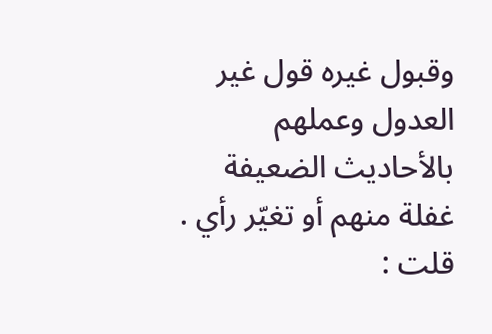وقبول غيره قول غير العدول وعملهم بالأحاديث الضعيفة غفلة منهم أو تغيّر رأي .
قلت :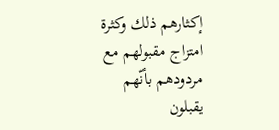إكثارهم ذلك وكثرة امتزاج مقبولهم مع مردودهم بأنّهم يقبلون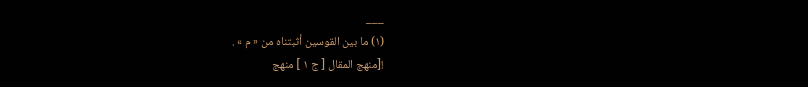___
(١) ما بين القوسين أثبتناه من « م » .
![منهج المقال [ ج ١ ] منهج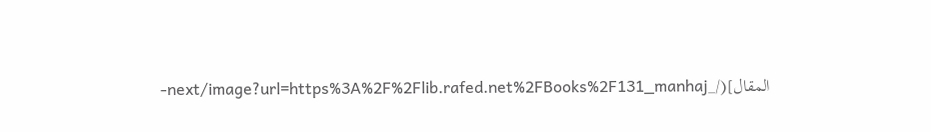المقال](/_next/image?url=https%3A%2F%2Flib.rafed.net%2FBooks%2F131_manhaj-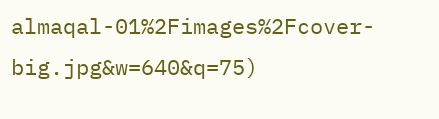almaqal-01%2Fimages%2Fcover-big.jpg&w=640&q=75)